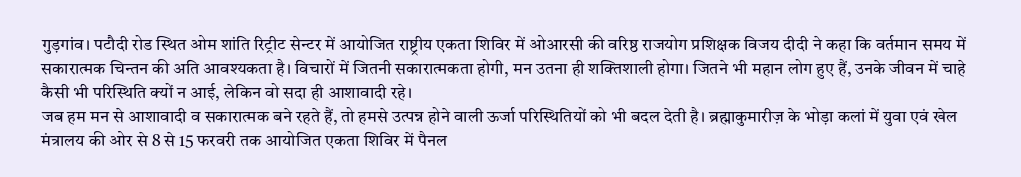गुड़गांव। पटौदी रोड स्थित ओम शांति रिट्रीट सेन्टर में आयोजित राष्ट्रीय एकता शिविर में ओआरसी की वरिष्ठ राजयोग प्रशिक्षक विजय दीदी ने कहा कि वर्तमान समय में सकारात्मक चिन्तन की अति आवश्यकता है। विचारों में जितनी सकारात्मकता होगी, मन उतना ही शक्तिशाली होगा। जितने भी महान लोग हुए हैं, उनके जीवन में चाहे कैसी भी परिस्थिति क्यों न आई, लेकिन वो सदा ही आशावादी रहे।
जब हम मन से आशावादी व सकारात्मक बने रहते हैं, तो हमसे उत्पन्न होने वाली ऊर्जा परिस्थितियों को भी बदल देती है। ब्रह्माकुमारीज़ के भोड़ा कलां में युवा एवं खेल मंत्रालय की ओर से 8 से 15 फरवरी तक आयोजित एकता शिविर में पैनल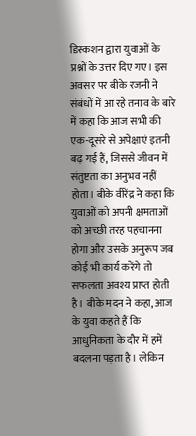डिस्कशन द्वारा युवाओं के प्रश्नों के उत्तर दिए गए। इस अवसर पर बीके रजनी ने संबंधों में आ रहे तनाव के बारे में कहा कि आज सभी की एक-दूसरे से अपेक्षाएं इतनी बढ़ गई हैं, जिससे जीवन में संतुष्टता का अनुभव नहीं होता। बीके वीरेंद्र ने कहा कि युवाओं को अपनी क्षमताओं को अच्छी तरह पहचानना होगा और उसके अनुरूप जब कोई भी कार्य करेंगे तो सफलता अवश्य प्राप्त होती है। बीके मदन ने कहा, आज के युवा कहते हैं कि आधुनिकता के दौर में हमें बदलना पड़ता है। लेकिन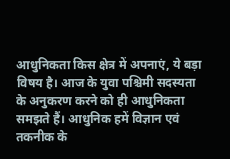आधुनिकता किस क्षेत्र में अपनाएं, ये बड़ा विषय है। आज के युवा पश्चिमी सदस्यता के अनुकरण करने को ही आधुनिकता समझते हैं। आधुनिक हमें विज्ञान एवं तकनीक के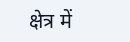क्षेत्र में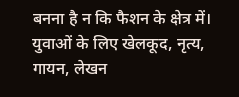बनना है न कि फैशन के क्षेत्र में। युवाओं के लिए खेलकूद, नृत्य, गायन, लेखन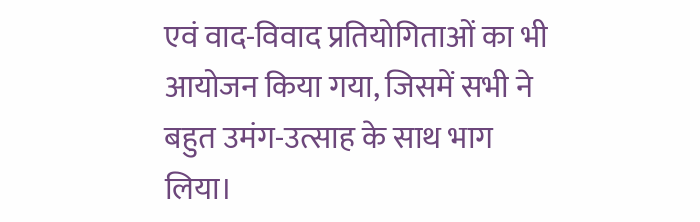एवं वाद-विवाद प्रतियोगिताओं का भी आयोजन किया गया, जिसमें सभी ने बहुत उमंग-उत्साह के साथ भाग लिया।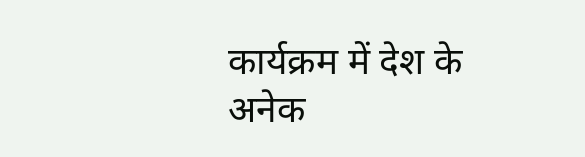कार्यक्रम में देश के अनेक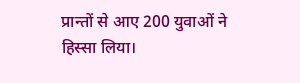प्रान्तों से आए 200 युवाओं ने हिस्सा लिया।